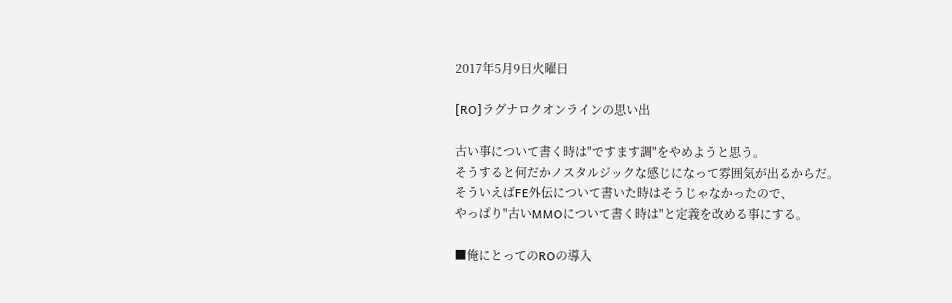2017年5月9日火曜日

[RO]ラグナロクオンラインの思い出

古い事について書く時は"ですます調"をやめようと思う。
そうすると何だかノスタルジックな感じになって雰囲気が出るからだ。
そういえばFE外伝について書いた時はそうじゃなかったので、
やっぱり"古いMMOについて書く時は"と定義を改める事にする。

■俺にとってのROの導入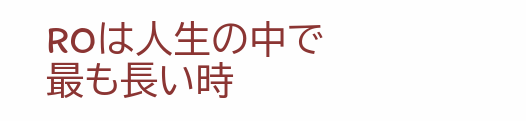ROは人生の中で最も長い時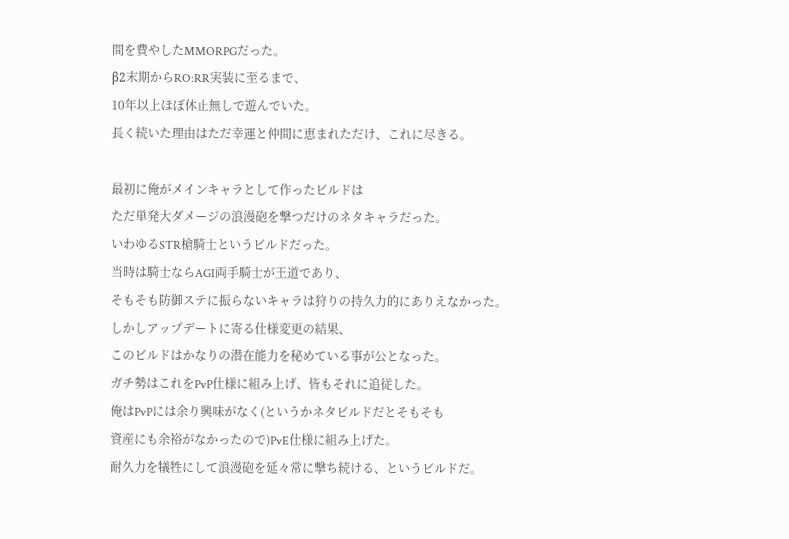間を費やしたMMORPGだった。
β2末期からRO:RR実装に至るまで、
10年以上ほぼ休止無しで遊んでいた。
長く続いた理由はただ幸運と仲間に恵まれただけ、これに尽きる。

最初に俺がメインキャラとして作ったビルドは
ただ単発大ダメージの浪漫砲を撃つだけのネタキャラだった。
いわゆるSTR槍騎士というビルドだった。
当時は騎士ならAGI両手騎士が王道であり、
そもそも防御ステに振らないキャラは狩りの持久力的にありえなかった。
しかしアップデートに寄る仕様変更の結果、
このビルドはかなりの潜在能力を秘めている事が公となった。
ガチ勢はこれをPvP仕様に組み上げ、皆もそれに追従した。
俺はPvPには余り興味がなく(というかネタビルドだとそもそも
資産にも余裕がなかったので)PvE仕様に組み上げた。
耐久力を犠牲にして浪漫砲を延々常に撃ち続ける、というビルドだ。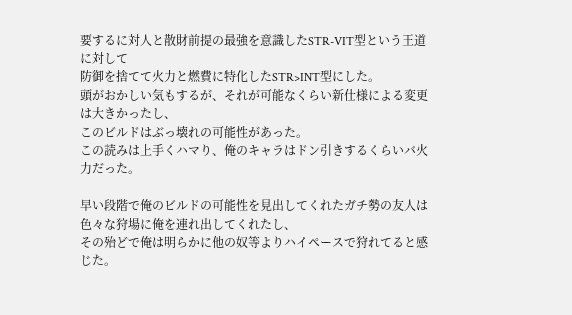要するに対人と散財前提の最強を意識したSTR-VIT型という王道に対して
防御を捨てて火力と燃費に特化したSTR>INT型にした。
頭がおかしい気もするが、それが可能なくらい新仕様による変更は大きかったし、
このビルドはぶっ壊れの可能性があった。
この読みは上手くハマり、俺のキャラはドン引きするくらいバ火力だった。

早い段階で俺のビルドの可能性を見出してくれたガチ勢の友人は
色々な狩場に俺を連れ出してくれたし、
その殆どで俺は明らかに他の奴等よりハイペースで狩れてると感じた。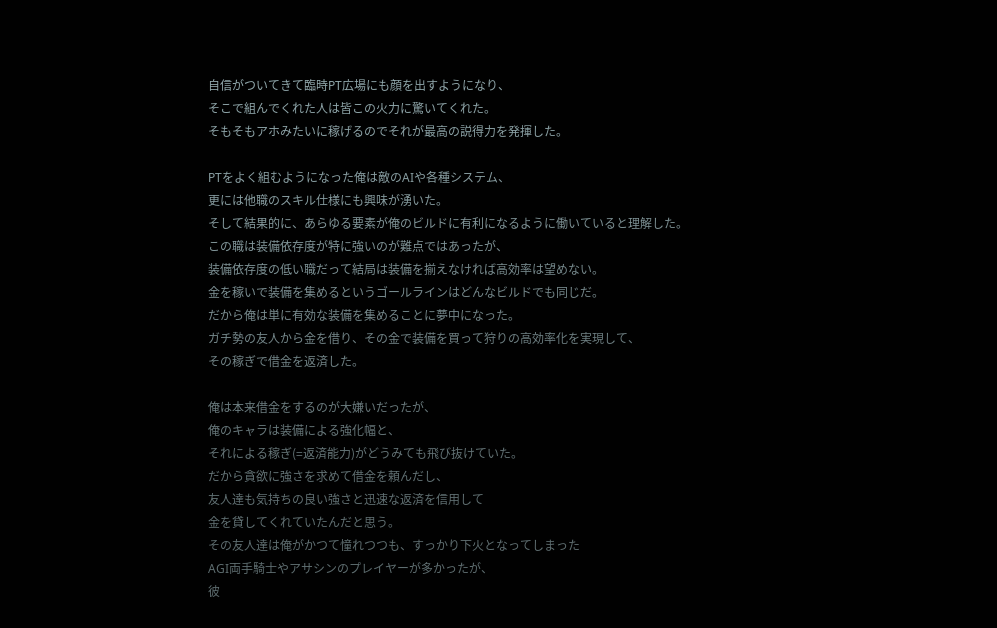自信がついてきて臨時PT広場にも顔を出すようになり、
そこで組んでくれた人は皆この火力に驚いてくれた。
そもそもアホみたいに稼げるのでそれが最高の説得力を発揮した。

PTをよく組むようになった俺は敵のAIや各種システム、
更には他職のスキル仕様にも興味が湧いた。
そして結果的に、あらゆる要素が俺のビルドに有利になるように働いていると理解した。
この職は装備依存度が特に強いのが難点ではあったが、
装備依存度の低い職だって結局は装備を揃えなければ高効率は望めない。
金を稼いで装備を集めるというゴールラインはどんなビルドでも同じだ。
だから俺は単に有効な装備を集めることに夢中になった。
ガチ勢の友人から金を借り、その金で装備を買って狩りの高効率化を実現して、
その稼ぎで借金を返済した。

俺は本来借金をするのが大嫌いだったが、
俺のキャラは装備による強化幅と、
それによる稼ぎ(=返済能力)がどうみても飛び抜けていた。
だから貪欲に強さを求めて借金を頼んだし、
友人達も気持ちの良い強さと迅速な返済を信用して
金を貸してくれていたんだと思う。
その友人達は俺がかつて憧れつつも、すっかり下火となってしまった
AGI両手騎士やアサシンのプレイヤーが多かったが、
彼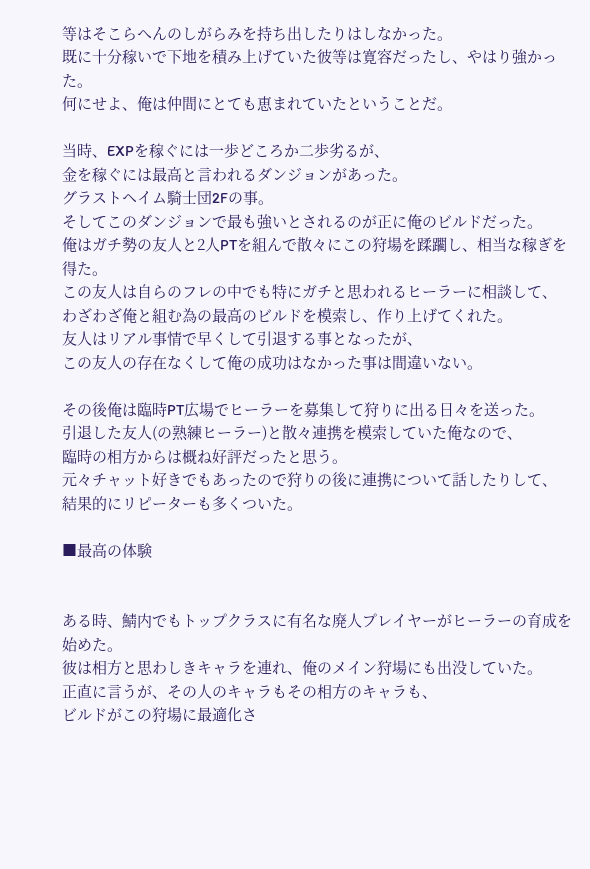等はそこらへんのしがらみを持ち出したりはしなかった。
既に十分稼いで下地を積み上げていた彼等は寛容だったし、やはり強かった。
何にせよ、俺は仲間にとても恵まれていたということだ。

当時、EXPを稼ぐには一歩どころか二歩劣るが、
金を稼ぐには最高と言われるダンジョンがあった。
グラストヘイム騎士団2Fの事。
そしてこのダンジョンで最も強いとされるのが正に俺のビルドだった。
俺はガチ勢の友人と2人PTを組んで散々にこの狩場を蹂躙し、相当な稼ぎを得た。
この友人は自らのフレの中でも特にガチと思われるヒーラーに相談して、
わざわざ俺と組む為の最高のビルドを模索し、作り上げてくれた。
友人はリアル事情で早くして引退する事となったが、
この友人の存在なくして俺の成功はなかった事は間違いない。

その後俺は臨時PT広場でヒーラーを募集して狩りに出る日々を送った。
引退した友人(の熟練ヒーラー)と散々連携を模索していた俺なので、
臨時の相方からは概ね好評だったと思う。
元々チャット好きでもあったので狩りの後に連携について話したりして、
結果的にリピーターも多くついた。

■最高の体験


ある時、鯖内でもトップクラスに有名な廃人プレイヤーがヒーラーの育成を始めた。
彼は相方と思わしきキャラを連れ、俺のメイン狩場にも出没していた。
正直に言うが、その人のキャラもその相方のキャラも、
ビルドがこの狩場に最適化さ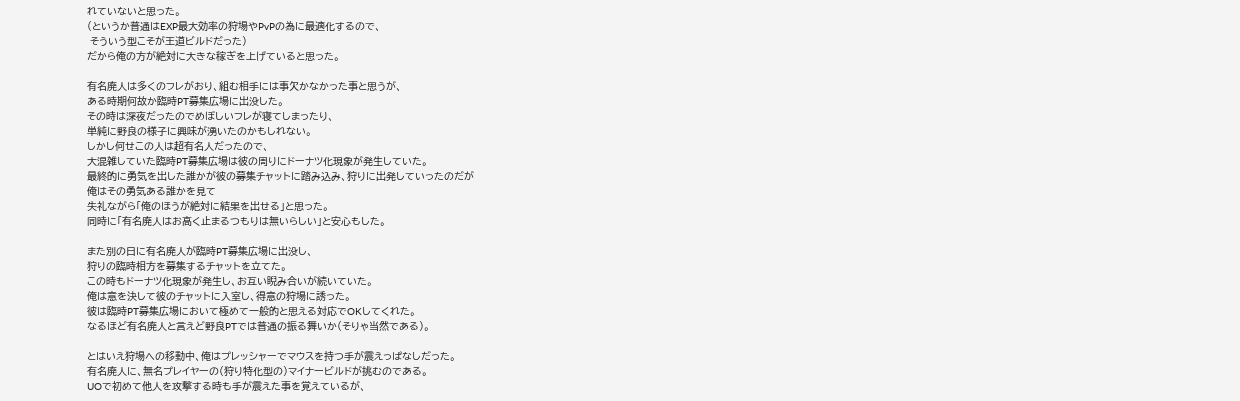れていないと思った。
(というか普通はEXP最大効率の狩場やPvPの為に最適化するので、
 そういう型こそが王道ビルドだった)
だから俺の方が絶対に大きな稼ぎを上げていると思った。

有名廃人は多くのフレがおり、組む相手には事欠かなかった事と思うが、
ある時期何故か臨時PT募集広場に出没した。
その時は深夜だったのでめぼしいフレが寝てしまったり、
単純に野良の様子に興味が湧いたのかもしれない。
しかし何せこの人は超有名人だったので、
大混雑していた臨時PT募集広場は彼の周りにドーナツ化現象が発生していた。
最終的に勇気を出した誰かが彼の募集チャットに踏み込み、狩りに出発していったのだが
俺はその勇気ある誰かを見て
失礼ながら「俺のほうが絶対に結果を出せる」と思った。
同時に「有名廃人はお高く止まるつもりは無いらしい」と安心もした。

また別の日に有名廃人が臨時PT募集広場に出没し、
狩りの臨時相方を募集するチャットを立てた。
この時もドーナツ化現象が発生し、お互い睨み合いが続いていた。
俺は意を決して彼のチャットに入室し、得意の狩場に誘った。
彼は臨時PT募集広場において極めて一般的と思える対応でOKしてくれた。
なるほど有名廃人と言えど野良PTでは普通の振る舞いか(そりゃ当然である)。

とはいえ狩場への移動中、俺はプレッシャーでマウスを持つ手が震えっぱなしだった。
有名廃人に、無名プレイヤーの(狩り特化型の)マイナービルドが挑むのである。
UOで初めて他人を攻撃する時も手が震えた事を覚えているが、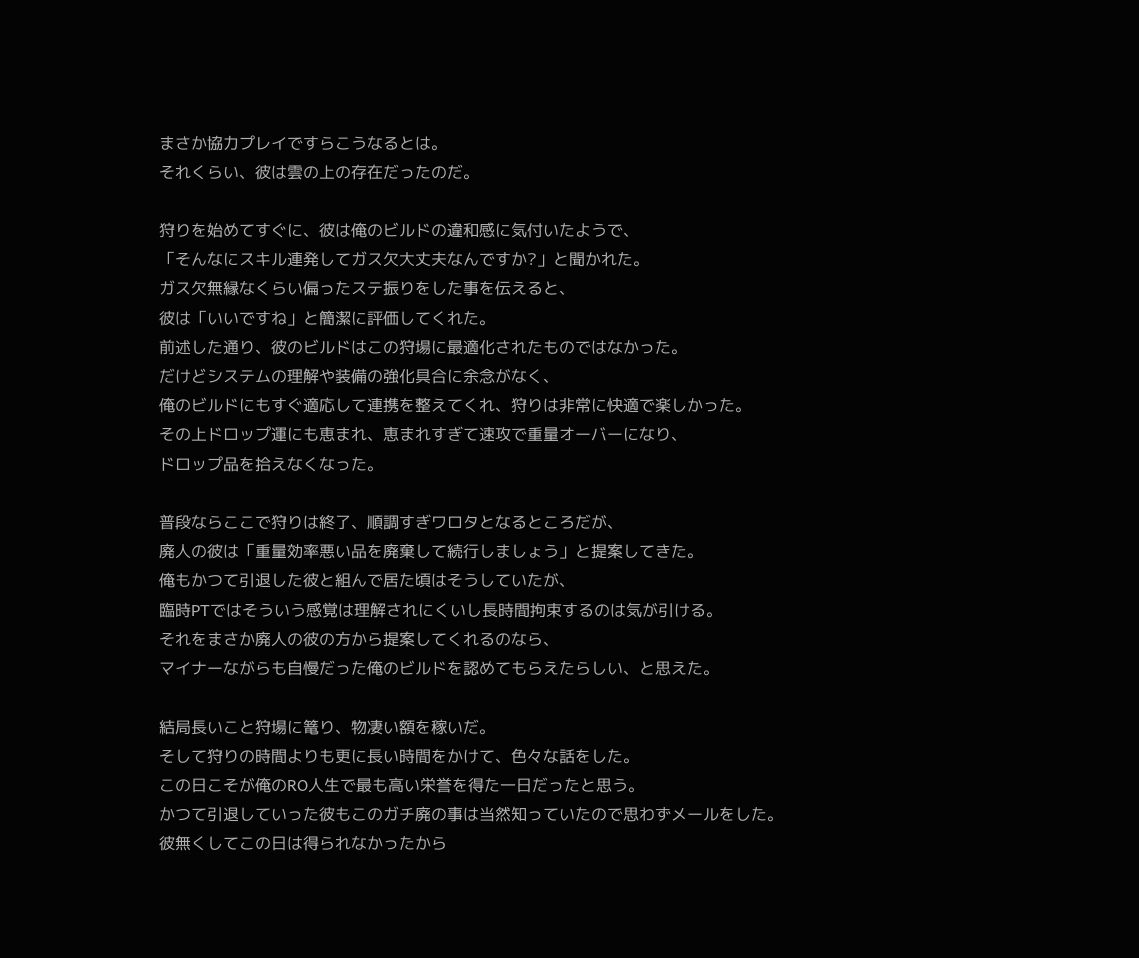まさか協力プレイですらこうなるとは。
それくらい、彼は雲の上の存在だったのだ。

狩りを始めてすぐに、彼は俺のビルドの違和感に気付いたようで、
「そんなにスキル連発してガス欠大丈夫なんですか?」と聞かれた。
ガス欠無縁なくらい偏ったステ振りをした事を伝えると、
彼は「いいですね」と簡潔に評価してくれた。
前述した通り、彼のビルドはこの狩場に最適化されたものではなかった。
だけどシステムの理解や装備の強化具合に余念がなく、
俺のビルドにもすぐ適応して連携を整えてくれ、狩りは非常に快適で楽しかった。
その上ドロップ運にも恵まれ、恵まれすぎて速攻で重量オーバーになり、
ドロップ品を拾えなくなった。

普段ならここで狩りは終了、順調すぎワロタとなるところだが、
廃人の彼は「重量効率悪い品を廃棄して続行しましょう」と提案してきた。
俺もかつて引退した彼と組んで居た頃はそうしていたが、
臨時PTではそういう感覚は理解されにくいし長時間拘束するのは気が引ける。
それをまさか廃人の彼の方から提案してくれるのなら、
マイナーながらも自慢だった俺のビルドを認めてもらえたらしい、と思えた。

結局長いこと狩場に篭り、物凄い額を稼いだ。
そして狩りの時間よりも更に長い時間をかけて、色々な話をした。
この日こそが俺のRO人生で最も高い栄誉を得た一日だったと思う。
かつて引退していった彼もこのガチ廃の事は当然知っていたので思わずメールをした。
彼無くしてこの日は得られなかったから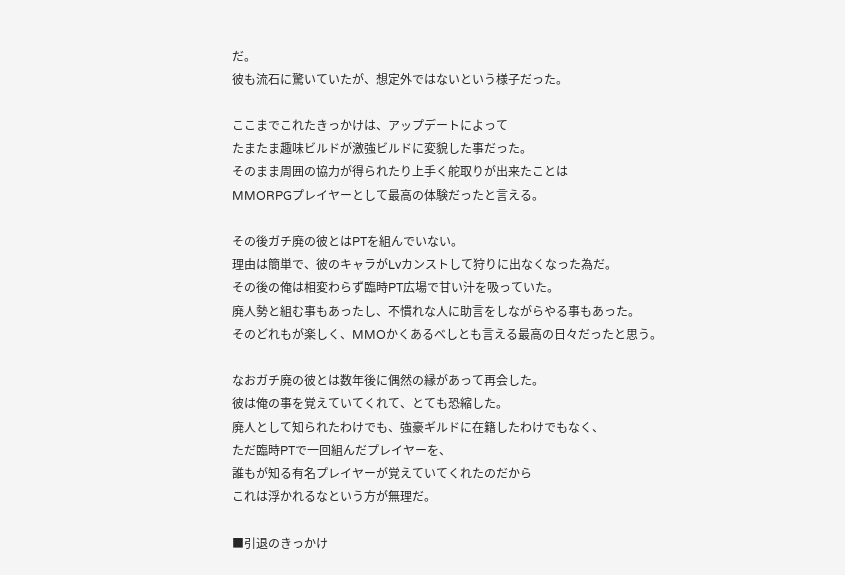だ。
彼も流石に驚いていたが、想定外ではないという様子だった。

ここまでこれたきっかけは、アップデートによって
たまたま趣味ビルドが激強ビルドに変貌した事だった。
そのまま周囲の協力が得られたり上手く舵取りが出来たことは
MMORPGプレイヤーとして最高の体験だったと言える。

その後ガチ廃の彼とはPTを組んでいない。
理由は簡単で、彼のキャラがLvカンストして狩りに出なくなった為だ。
その後の俺は相変わらず臨時PT広場で甘い汁を吸っていた。
廃人勢と組む事もあったし、不慣れな人に助言をしながらやる事もあった。
そのどれもが楽しく、MMOかくあるべしとも言える最高の日々だったと思う。

なおガチ廃の彼とは数年後に偶然の縁があって再会した。
彼は俺の事を覚えていてくれて、とても恐縮した。
廃人として知られたわけでも、強豪ギルドに在籍したわけでもなく、
ただ臨時PTで一回組んだプレイヤーを、
誰もが知る有名プレイヤーが覚えていてくれたのだから
これは浮かれるなという方が無理だ。

■引退のきっかけ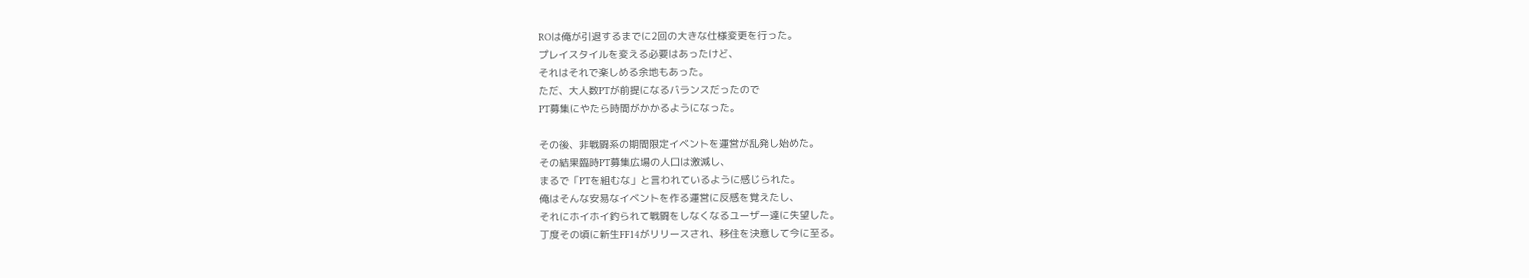ROは俺が引退するまでに2回の大きな仕様変更を行った。
プレイスタイルを変える必要はあったけど、
それはそれで楽しめる余地もあった。
ただ、大人数PTが前提になるバランスだったので
PT募集にやたら時間がかかるようになった。

その後、非戦闘系の期間限定イベントを運営が乱発し始めた。
その結果臨時PT募集広場の人口は激減し、
まるで「PTを組むな」と言われているように感じられた。
俺はそんな安易なイベントを作る運営に反感を覚えたし、
それにホイホイ釣られて戦闘をしなくなるユーザー達に失望した。
丁度その頃に新生FF14がリリースされ、移住を決意して今に至る。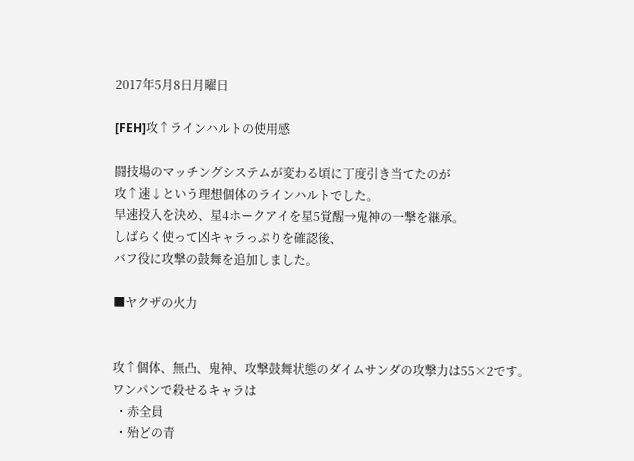2017年5月8日月曜日

[FEH]攻↑ラインハルトの使用感

闘技場のマッチングシステムが変わる頃に丁度引き当てたのが
攻↑速↓という理想個体のラインハルトでした。
早速投入を決め、星4ホークアイを星5覚醒→鬼神の一撃を継承。
しばらく使って凶キャラっぷりを確認後、
バフ役に攻撃の鼓舞を追加しました。

■ヤクザの火力


攻↑個体、無凸、鬼神、攻撃鼓舞状態のダイムサンダの攻撃力は55×2です。
ワンパンで殺せるキャラは
 ・赤全員
 ・殆どの青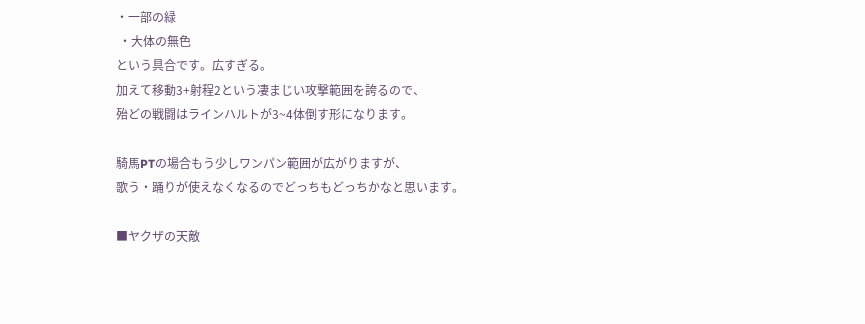・一部の緑
 ・大体の無色
という具合です。広すぎる。
加えて移動3+射程2という凄まじい攻撃範囲を誇るので、
殆どの戦闘はラインハルトが3~4体倒す形になります。

騎馬PTの場合もう少しワンパン範囲が広がりますが、
歌う・踊りが使えなくなるのでどっちもどっちかなと思います。

■ヤクザの天敵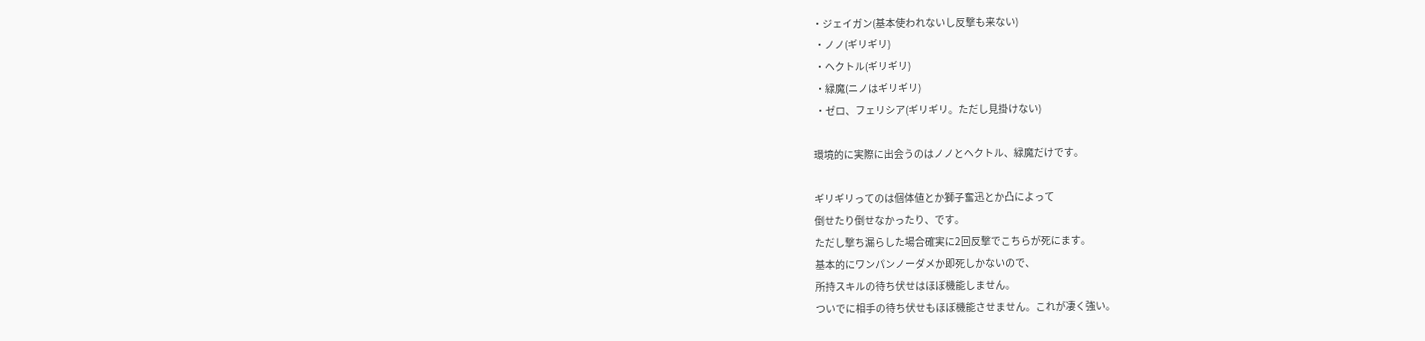・ジェイガン(基本使われないし反撃も来ない)
 ・ノノ(ギリギリ)
 ・ヘクトル(ギリギリ)
 ・緑魔(ニノはギリギリ)
 ・ゼロ、フェリシア(ギリギリ。ただし見掛けない)

環境的に実際に出会うのはノノとヘクトル、緑魔だけです。

ギリギリってのは個体値とか獅子奮迅とか凸によって
倒せたり倒せなかったり、です。
ただし撃ち漏らした場合確実に2回反撃でこちらが死にます。
基本的にワンパンノーダメか即死しかないので、
所持スキルの待ち伏せはほぼ機能しません。
ついでに相手の待ち伏せもほぼ機能させません。これが凄く強い。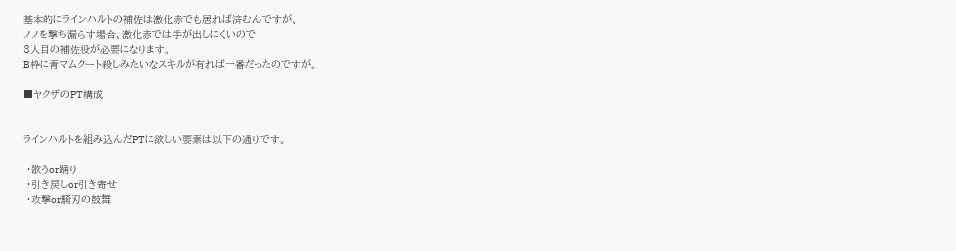基本的にラインハルトの補佐は激化赤でも居れば済むんですが、
ノノを撃ち漏らす場合、激化赤では手が出しにくいので
3人目の補佐役が必要になります。
B枠に青マムクート殺しみたいなスキルが有れば一番だったのですが。

■ヤクザのPT構成


ラインハルトを組み込んだPTに欲しい要素は以下の通りです。

 ・歌うor踊り
 ・引き戻しor引き寄せ
 ・攻撃or騎刃の鼓舞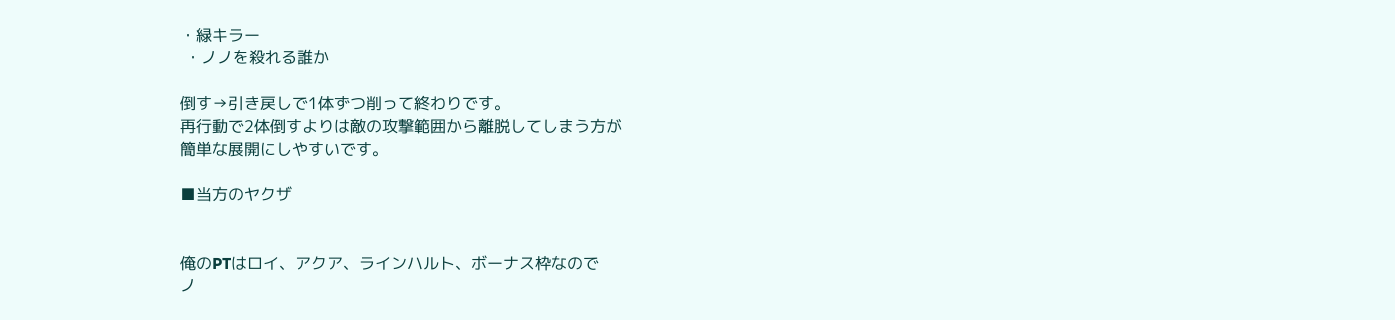・緑キラー
 ・ノノを殺れる誰か

倒す→引き戻しで1体ずつ削って終わりです。
再行動で2体倒すよりは敵の攻撃範囲から離脱してしまう方が
簡単な展開にしやすいです。

■当方のヤクザ


俺のPTはロイ、アクア、ラインハルト、ボーナス枠なので
ノ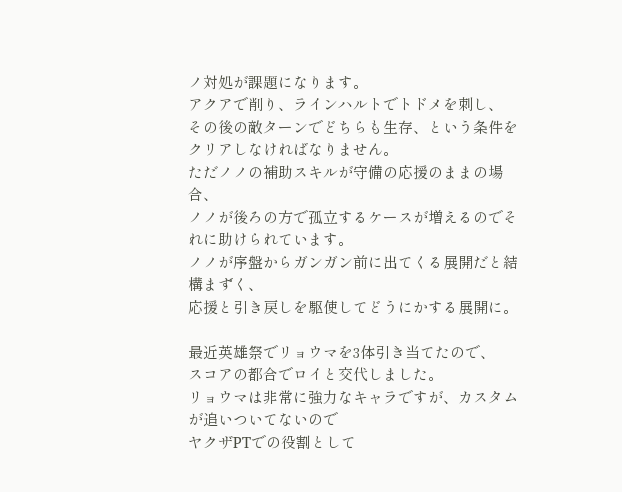ノ対処が課題になります。
アクアで削り、ラインハルトでトドメを刺し、
その後の敵ターンでどちらも生存、という条件をクリアしなければなりません。
ただノノの補助スキルが守備の応援のままの場合、
ノノが後ろの方で孤立するケースが増えるのでそれに助けられています。
ノノが序盤からガンガン前に出てくる展開だと結構まずく、
応援と引き戻しを駆使してどうにかする展開に。

最近英雄祭でリョウマを3体引き当てたので、
スコアの都合でロイと交代しました。
リョウマは非常に強力なキャラですが、カスタムが追いついてないので
ヤクザPTでの役割として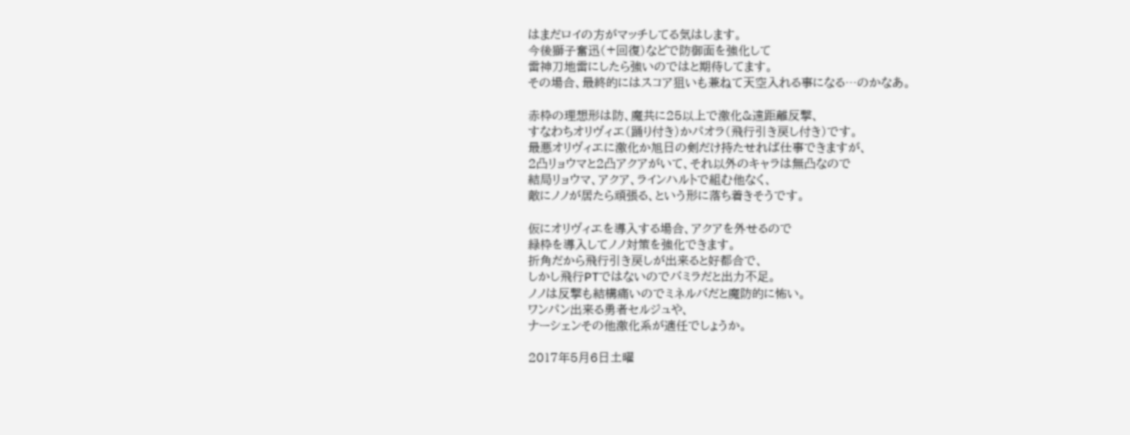はまだロイの方がマッチしてる気はします。
今後獅子奮迅(+回復)などで防御面を強化して
雷神刀地雷にしたら強いのではと期待してます。
その場合、最終的にはスコア狙いも兼ねて天空入れる事になる…のかなあ。

赤枠の理想形は防、魔共に25以上で激化&遠距離反撃、
すなわちオリヴィエ(踊り付き)かパオラ(飛行引き戻し付き)です。
最悪オリヴィエに激化か旭日の剣だけ持たせれば仕事できますが、
2凸リョウマと2凸アクアがいて、それ以外のキャラは無凸なので
結局リョウマ、アクア、ラインハルトで組む他なく、
敵にノノが居たら頑張る、という形に落ち着きそうです。

仮にオリヴィエを導入する場合、アクアを外せるので
緑枠を導入してノノ対策を強化できます。
折角だから飛行引き戻しが出来ると好都合で、
しかし飛行PTではないのでバミラだと出力不足。
ノノは反撃も結構痛いのでミネルバだと魔防的に怖い。
ワンパン出来る勇者セルジュや、
ナーシェンその他激化系が適任でしょうか。

2017年5月6日土曜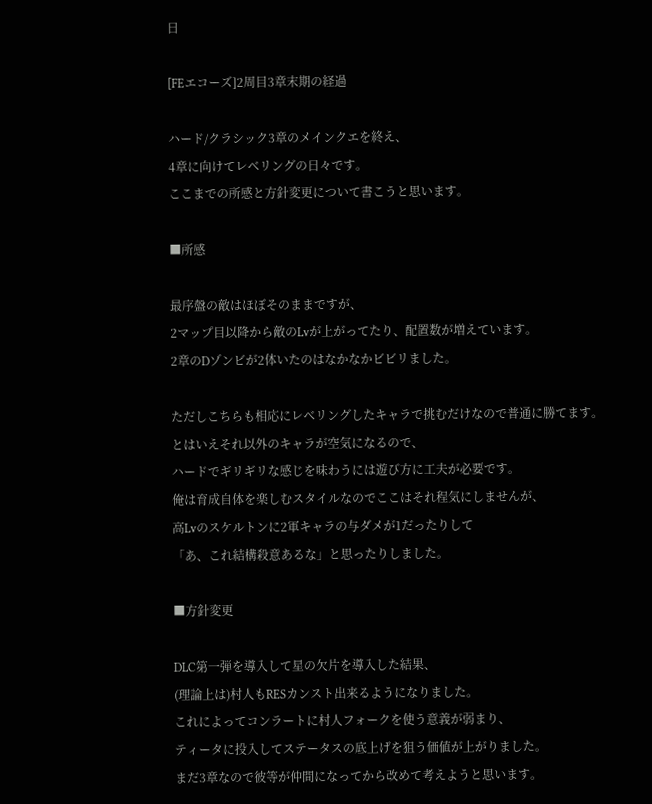日

[FEエコーズ]2周目3章末期の経過

ハード/クラシック3章のメインクエを終え、
4章に向けてレベリングの日々です。
ここまでの所感と方針変更について書こうと思います。

■所感

最序盤の敵はほぼそのままですが、
2マップ目以降から敵のLvが上がってたり、配置数が増えています。
2章のDゾンビが2体いたのはなかなかビビリました。

ただしこちらも相応にレベリングしたキャラで挑むだけなので普通に勝てます。
とはいえそれ以外のキャラが空気になるので、
ハードでギリギリな感じを味わうには遊び方に工夫が必要です。
俺は育成自体を楽しむスタイルなのでここはそれ程気にしませんが、
高Lvのスケルトンに2軍キャラの与ダメが1だったりして
「あ、これ結構殺意あるな」と思ったりしました。

■方針変更

DLC第一弾を導入して星の欠片を導入した結果、
(理論上は)村人もRESカンスト出来るようになりました。
これによってコンラートに村人フォークを使う意義が弱まり、
ティータに投入してステータスの底上げを狙う価値が上がりました。
まだ3章なので彼等が仲間になってから改めて考えようと思います。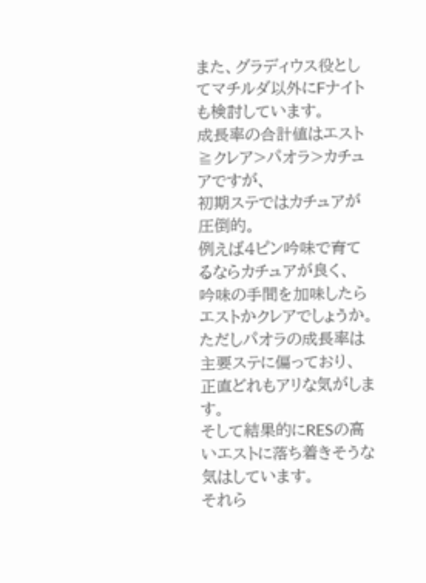また、グラディウス役としてマチルダ以外にFナイトも検討しています。
成長率の合計値はエスト≧クレア>パオラ>カチュアですが、
初期ステではカチュアが圧倒的。
例えば4ピン吟味で育てるならカチュアが良く、
吟味の手間を加味したらエストかクレアでしょうか。
ただしパオラの成長率は主要ステに偏っており、
正直どれもアリな気がします。
そして結果的にRESの高いエストに落ち着きそうな気はしています。
それら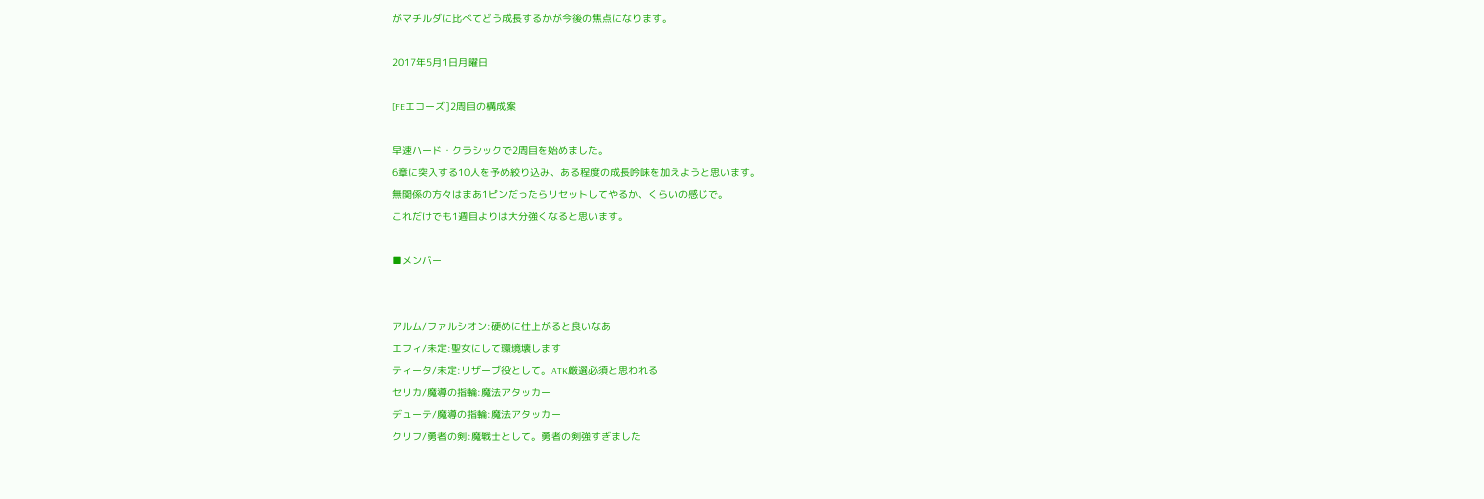がマチルダに比べてどう成長するかが今後の焦点になります。

2017年5月1日月曜日

[FEエコーズ]2周目の構成案

早速ハード・クラシックで2周目を始めました。
6章に突入する10人を予め絞り込み、ある程度の成長吟味を加えようと思います。
無関係の方々はまあ1ピンだったらリセットしてやるか、くらいの感じで。
これだけでも1週目よりは大分強くなると思います。

■メンバー


アルム/ファルシオン:硬めに仕上がると良いなあ
エフィ/未定:聖女にして環境壊します
ティータ/未定:リザーブ役として。ATK厳選必須と思われる
セリカ/魔導の指輪:魔法アタッカー
デューテ/魔導の指輪:魔法アタッカー
クリフ/勇者の剣:魔戦士として。勇者の剣強すぎました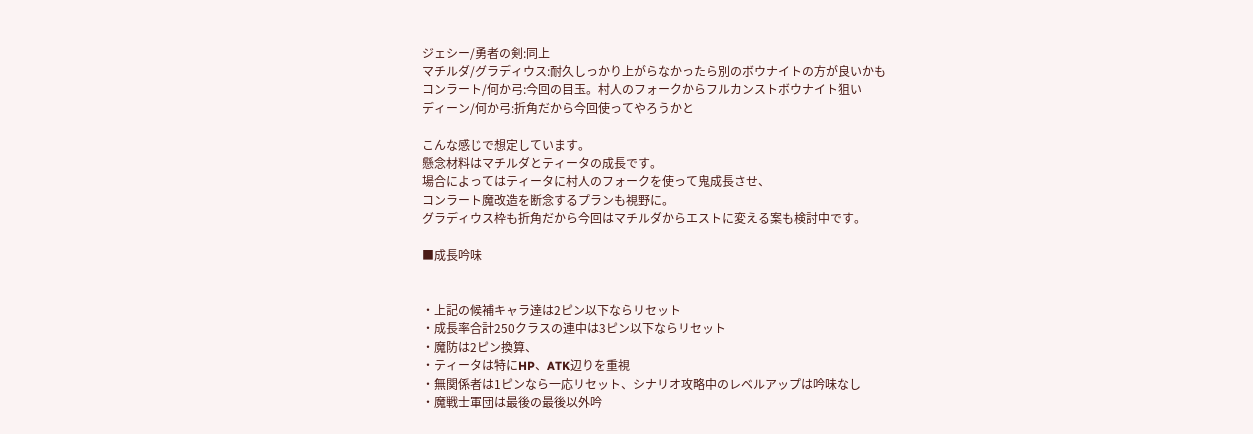ジェシー/勇者の剣:同上
マチルダ/グラディウス:耐久しっかり上がらなかったら別のボウナイトの方が良いかも
コンラート/何か弓:今回の目玉。村人のフォークからフルカンストボウナイト狙い
ディーン/何か弓:折角だから今回使ってやろうかと

こんな感じで想定しています。
懸念材料はマチルダとティータの成長です。
場合によってはティータに村人のフォークを使って鬼成長させ、
コンラート魔改造を断念するプランも視野に。
グラディウス枠も折角だから今回はマチルダからエストに変える案も検討中です。

■成長吟味


・上記の候補キャラ達は2ピン以下ならリセット
・成長率合計250クラスの連中は3ピン以下ならリセット
・魔防は2ピン換算、
・ティータは特にHP、ATK辺りを重視
・無関係者は1ピンなら一応リセット、シナリオ攻略中のレベルアップは吟味なし
・魔戦士軍団は最後の最後以外吟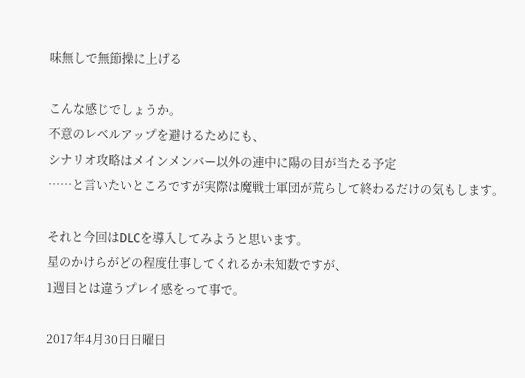味無しで無節操に上げる

こんな感じでしょうか。
不意のレベルアップを避けるためにも、
シナリオ攻略はメインメンバー以外の連中に陽の目が当たる予定
……と言いたいところですが実際は魔戦士軍団が荒らして終わるだけの気もします。

それと今回はDLCを導入してみようと思います。
星のかけらがどの程度仕事してくれるか未知数ですが、
1週目とは違うプレイ感をって事で。

2017年4月30日日曜日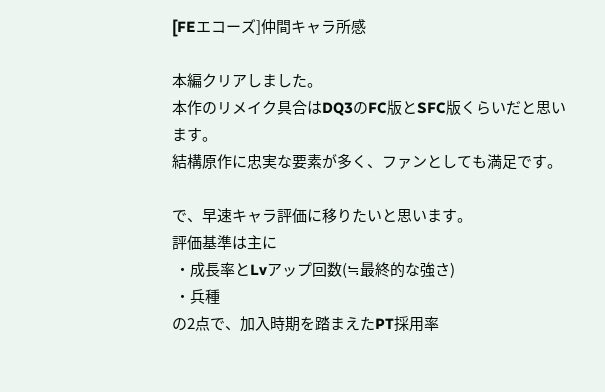[FEエコーズ]仲間キャラ所感

本編クリアしました。
本作のリメイク具合はDQ3のFC版とSFC版くらいだと思います。
結構原作に忠実な要素が多く、ファンとしても満足です。

で、早速キャラ評価に移りたいと思います。
評価基準は主に
 ・成長率とLvアップ回数(≒最終的な強さ)
 ・兵種
の2点で、加入時期を踏まえたPT採用率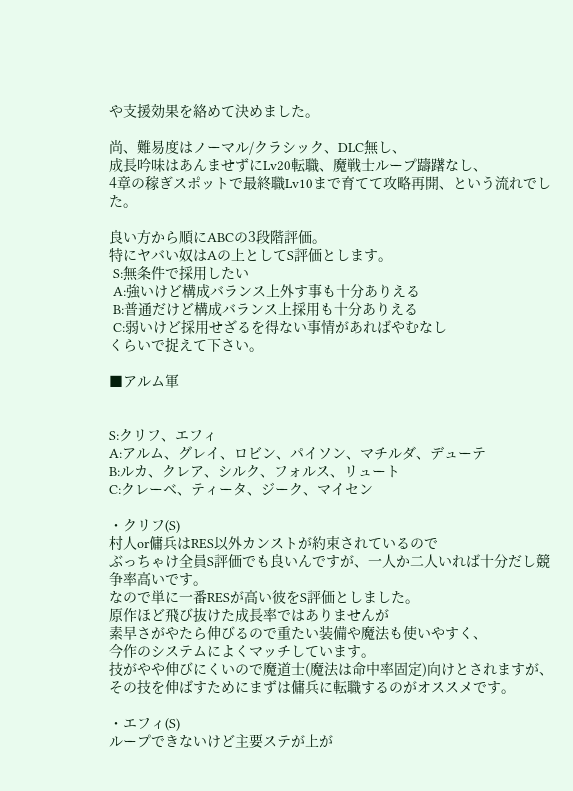や支援効果を絡めて決めました。

尚、難易度はノーマル/クラシック、DLC無し、
成長吟味はあんませずにLv20転職、魔戦士ループ躊躇なし、
4章の稼ぎスポットで最終職Lv10まで育てて攻略再開、という流れでした。

良い方から順にABCの3段階評価。
特にヤバい奴はAの上としてS評価とします。
 S:無条件で採用したい
 A:強いけど構成バランス上外す事も十分ありえる
 B:普通だけど構成バランス上採用も十分ありえる
 C:弱いけど採用せざるを得ない事情があればやむなし
くらいで捉えて下さい。

■アルム軍


S:クリフ、エフィ
A:アルム、グレイ、ロビン、パイソン、マチルダ、デューテ
B:ルカ、クレア、シルク、フォルス、リュート
C:クレーベ、ティータ、ジーク、マイセン

・クリフ(S)
村人or傭兵はRES以外カンストが約束されているので
ぶっちゃけ全員S評価でも良いんですが、一人か二人いれば十分だし競争率高いです。
なので単に一番RESが高い彼をS評価としました。
原作ほど飛び抜けた成長率ではありませんが
素早さがやたら伸びるので重たい装備や魔法も使いやすく、
今作のシステムによくマッチしています。
技がやや伸びにくいので魔道士(魔法は命中率固定)向けとされますが、
その技を伸ばすためにまずは傭兵に転職するのがオススメです。

・エフィ(S)
ループできないけど主要ステが上が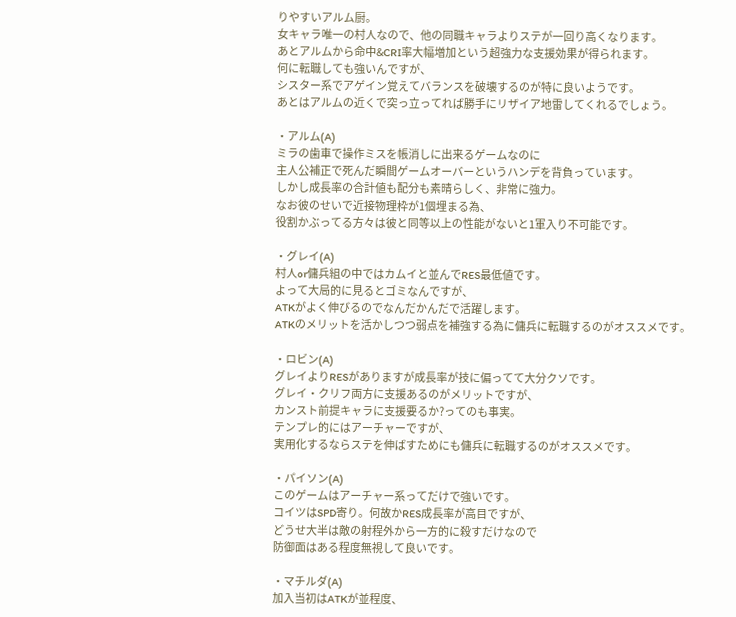りやすいアルム厨。
女キャラ唯一の村人なので、他の同職キャラよりステが一回り高くなります。
あとアルムから命中&CRI率大幅増加という超強力な支援効果が得られます。
何に転職しても強いんですが、
シスター系でアゲイン覚えてバランスを破壊するのが特に良いようです。
あとはアルムの近くで突っ立ってれば勝手にリザイア地雷してくれるでしょう。

・アルム(A)
ミラの歯車で操作ミスを帳消しに出来るゲームなのに
主人公補正で死んだ瞬間ゲームオーバーというハンデを背負っています。
しかし成長率の合計値も配分も素晴らしく、非常に強力。
なお彼のせいで近接物理枠が1個埋まる為、
役割かぶってる方々は彼と同等以上の性能がないと1軍入り不可能です。

・グレイ(A)
村人or傭兵組の中ではカムイと並んでRES最低値です。
よって大局的に見るとゴミなんですが、
ATKがよく伸びるのでなんだかんだで活躍します。
ATKのメリットを活かしつつ弱点を補強する為に傭兵に転職するのがオススメです。

・ロビン(A)
グレイよりRESがありますが成長率が技に偏ってて大分クソです。
グレイ・クリフ両方に支援あるのがメリットですが、
カンスト前提キャラに支援要るか?ってのも事実。
テンプレ的にはアーチャーですが、
実用化するならステを伸ばすためにも傭兵に転職するのがオススメです。

・パイソン(A)
このゲームはアーチャー系ってだけで強いです。
コイツはSPD寄り。何故かRES成長率が高目ですが、
どうせ大半は敵の射程外から一方的に殺すだけなので
防御面はある程度無視して良いです。

・マチルダ(A)
加入当初はATKが並程度、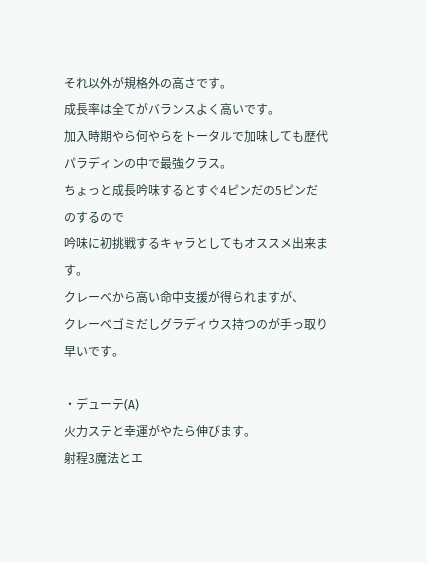それ以外が規格外の高さです。
成長率は全てがバランスよく高いです。
加入時期やら何やらをトータルで加味しても歴代パラディンの中で最強クラス。
ちょっと成長吟味するとすぐ4ピンだの5ピンだのするので
吟味に初挑戦するキャラとしてもオススメ出来ます。
クレーベから高い命中支援が得られますが、
クレーベゴミだしグラディウス持つのが手っ取り早いです。

・デューテ(A)
火力ステと幸運がやたら伸びます。
射程3魔法とエ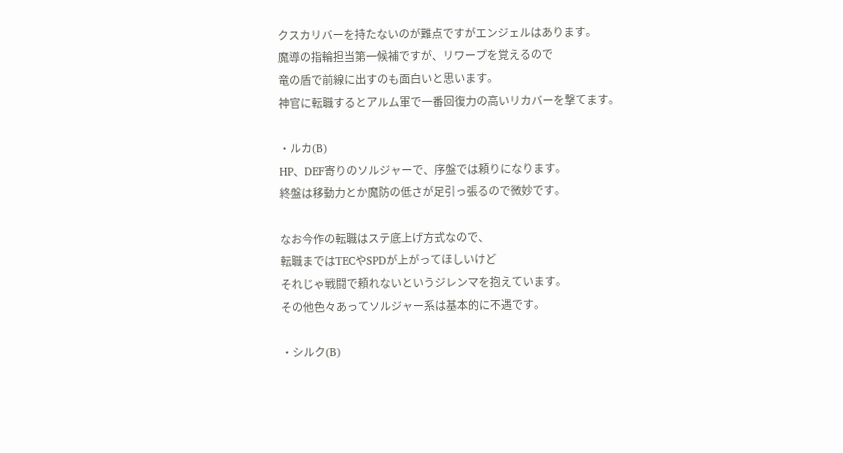クスカリバーを持たないのが難点ですがエンジェルはあります。
魔導の指輪担当第一候補ですが、リワープを覚えるので
竜の盾で前線に出すのも面白いと思います。
神官に転職するとアルム軍で一番回復力の高いリカバーを撃てます。

・ルカ(B)
HP、DEF寄りのソルジャーで、序盤では頼りになります。
終盤は移動力とか魔防の低さが足引っ張るので微妙です。

なお今作の転職はステ底上げ方式なので、
転職まではTECやSPDが上がってほしいけど
それじゃ戦闘で頼れないというジレンマを抱えています。
その他色々あってソルジャー系は基本的に不遇です。

・シルク(B)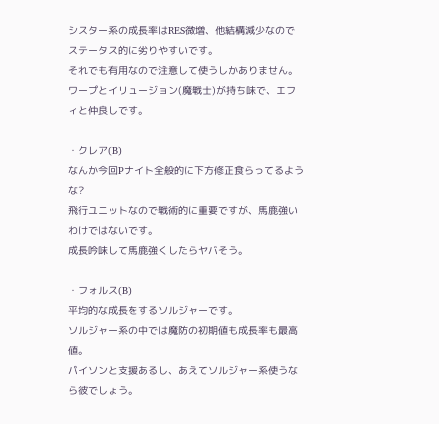シスター系の成長率はRES微増、他結構減少なのでステータス的に劣りやすいです。
それでも有用なので注意して使うしかありません。
ワープとイリュージョン(魔戦士)が持ち味で、エフィと仲良しです。

・クレア(B)
なんか今回Pナイト全般的に下方修正食らってるような?
飛行ユニットなので戦術的に重要ですが、馬鹿強いわけではないです。
成長吟味して馬鹿強くしたらヤバそう。

・フォルス(B)
平均的な成長をするソルジャーです。
ソルジャー系の中では魔防の初期値も成長率も最高値。
パイソンと支援あるし、あえてソルジャー系使うなら彼でしょう。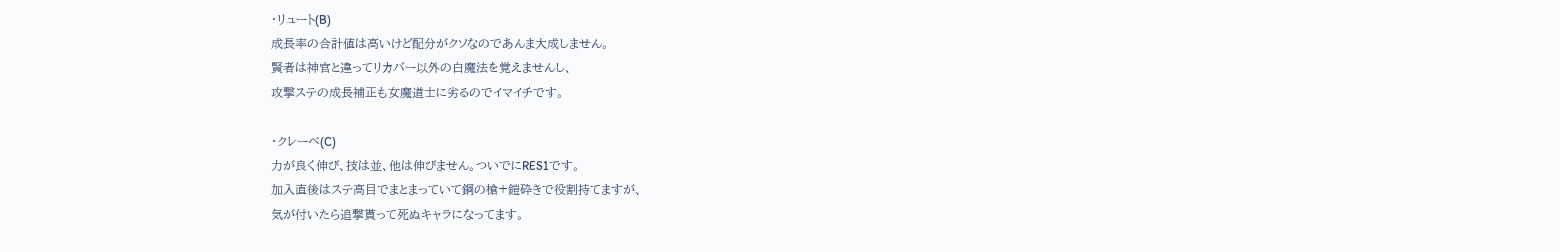・リュート(B)
成長率の合計値は高いけど配分がクソなのであんま大成しません。
賢者は神官と違ってリカバー以外の白魔法を覚えませんし、
攻撃ステの成長補正も女魔道士に劣るのでイマイチです。

・クレーベ(C)
力が良く伸び、技は並、他は伸びません。ついでにRES1です。
加入直後はステ高目でまとまっていて鋼の槍+鎧砕きで役割持てますが、
気が付いたら追撃貰って死ぬキャラになってます。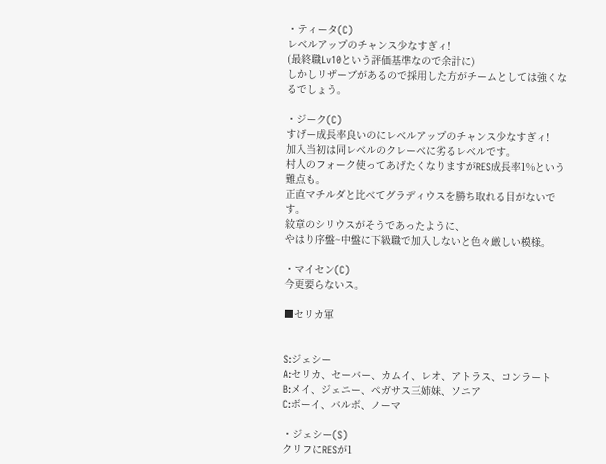・ティータ(C)
レベルアップのチャンス少なすぎィ!
(最終職Lv10という評価基準なので余計に)
しかしリザーブがあるので採用した方がチームとしては強くなるでしょう。

・ジーク(C)
すげー成長率良いのにレベルアップのチャンス少なすぎィ!
加入当初は同レベルのクレーベに劣るレベルです。
村人のフォーク使ってあげたくなりますがRES成長率1%という難点も。
正直マチルダと比べてグラディウスを勝ち取れる目がないです。
紋章のシリウスがそうであったように、
やはり序盤~中盤に下級職で加入しないと色々厳しい模様。

・マイセン(C)
今更要らないス。

■セリカ軍


S:ジェシー
A:セリカ、セーバー、カムイ、レオ、アトラス、コンラート
B:メイ、ジェニー、ペガサス三姉妹、ソニア
C:ボーイ、バルボ、ノーマ

・ジェシー(S)
クリフにRESが1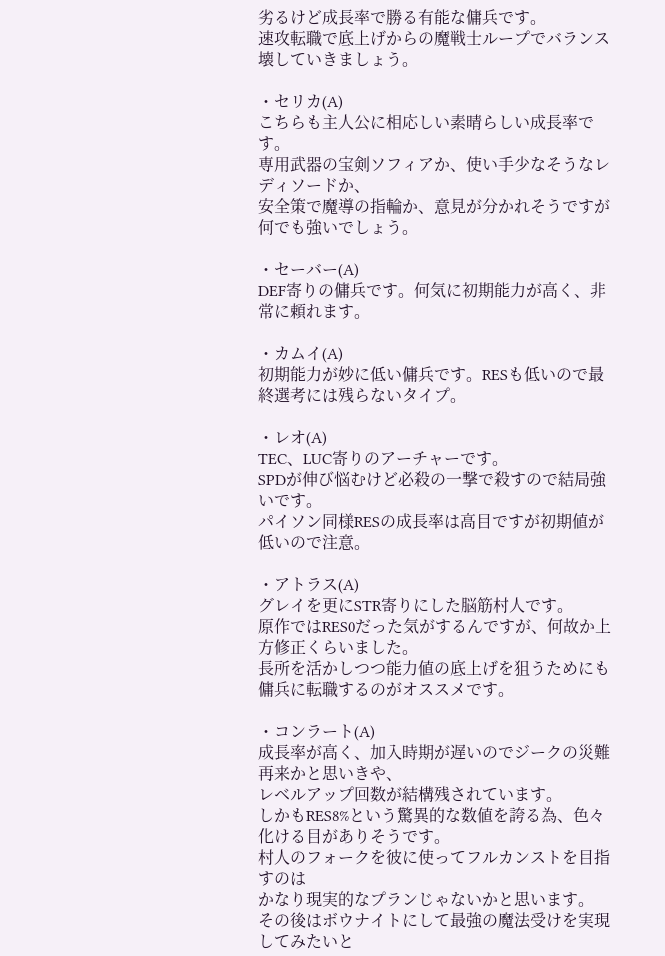劣るけど成長率で勝る有能な傭兵です。
速攻転職で底上げからの魔戦士ループでバランス壊していきましょう。

・セリカ(A)
こちらも主人公に相応しい素晴らしい成長率です。
専用武器の宝剣ソフィアか、使い手少なそうなレディソードか、
安全策で魔導の指輪か、意見が分かれそうですが何でも強いでしょう。

・セーバー(A)
DEF寄りの傭兵です。何気に初期能力が高く、非常に頼れます。

・カムイ(A)
初期能力が妙に低い傭兵です。RESも低いので最終選考には残らないタイプ。

・レオ(A)
TEC、LUC寄りのアーチャーです。
SPDが伸び悩むけど必殺の一撃で殺すので結局強いです。
パイソン同様RESの成長率は高目ですが初期値が低いので注意。

・アトラス(A)
グレイを更にSTR寄りにした脳筋村人です。
原作ではRES0だった気がするんですが、何故か上方修正くらいました。
長所を活かしつつ能力値の底上げを狙うためにも傭兵に転職するのがオススメです。

・コンラート(A)
成長率が高く、加入時期が遅いのでジークの災難再来かと思いきや、
レベルアップ回数が結構残されています。
しかもRES8%という驚異的な数値を誇る為、色々化ける目がありそうです。
村人のフォークを彼に使ってフルカンストを目指すのは
かなり現実的なプランじゃないかと思います。
その後はボウナイトにして最強の魔法受けを実現してみたいと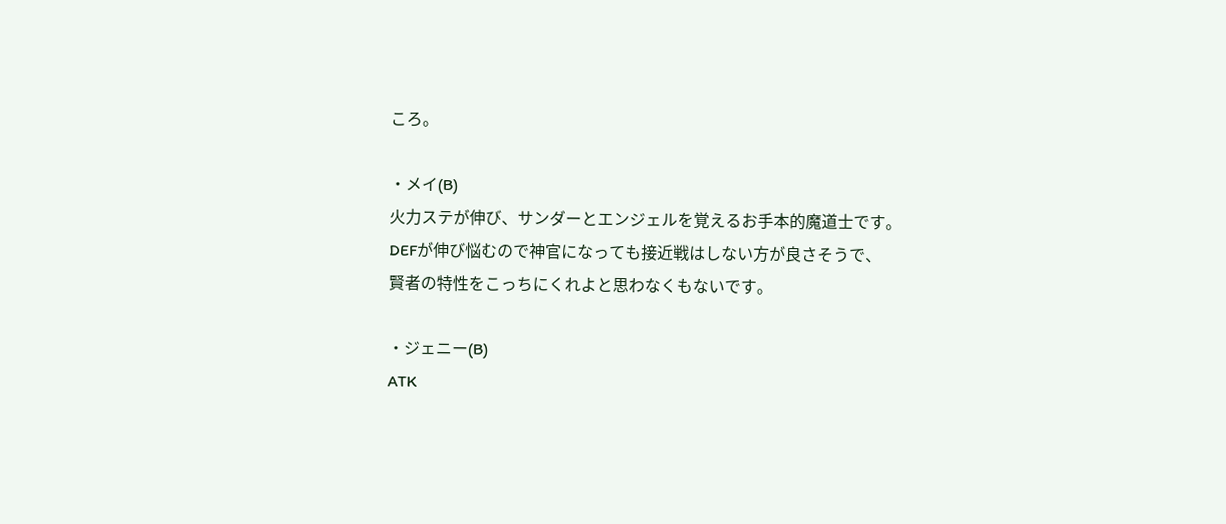ころ。

・メイ(B)
火力ステが伸び、サンダーとエンジェルを覚えるお手本的魔道士です。
DEFが伸び悩むので神官になっても接近戦はしない方が良さそうで、
賢者の特性をこっちにくれよと思わなくもないです。

・ジェニー(B)
ATK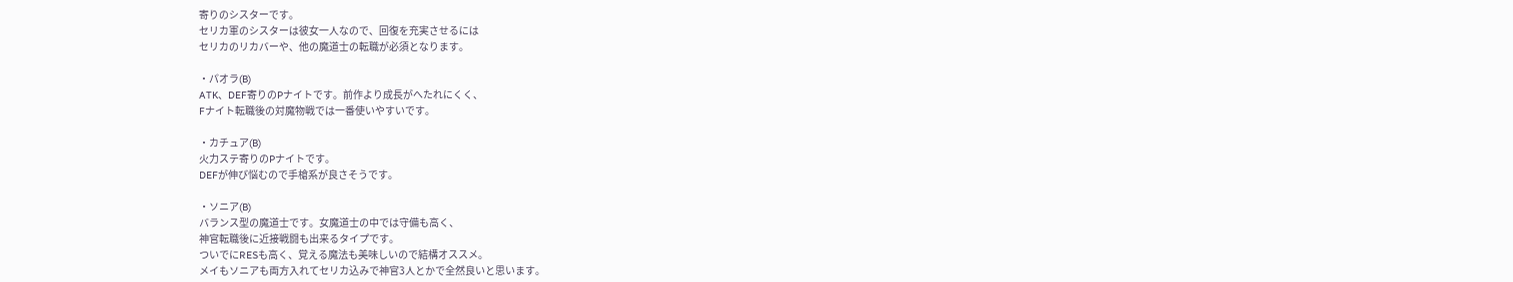寄りのシスターです。
セリカ軍のシスターは彼女一人なので、回復を充実させるには
セリカのリカバーや、他の魔道士の転職が必須となります。

・パオラ(B)
ATK、DEF寄りのPナイトです。前作より成長がへたれにくく、
Fナイト転職後の対魔物戦では一番使いやすいです。

・カチュア(B)
火力ステ寄りのPナイトです。
DEFが伸び悩むので手槍系が良さそうです。

・ソニア(B)
バランス型の魔道士です。女魔道士の中では守備も高く、
神官転職後に近接戦闘も出来るタイプです。
ついでにRESも高く、覚える魔法も美味しいので結構オススメ。
メイもソニアも両方入れてセリカ込みで神官3人とかで全然良いと思います。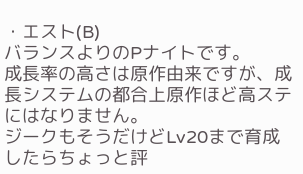・エスト(B)
バランスよりのPナイトです。
成長率の高さは原作由来ですが、成長システムの都合上原作ほど高ステにはなりません。
ジークもそうだけどLv20まで育成したらちょっと評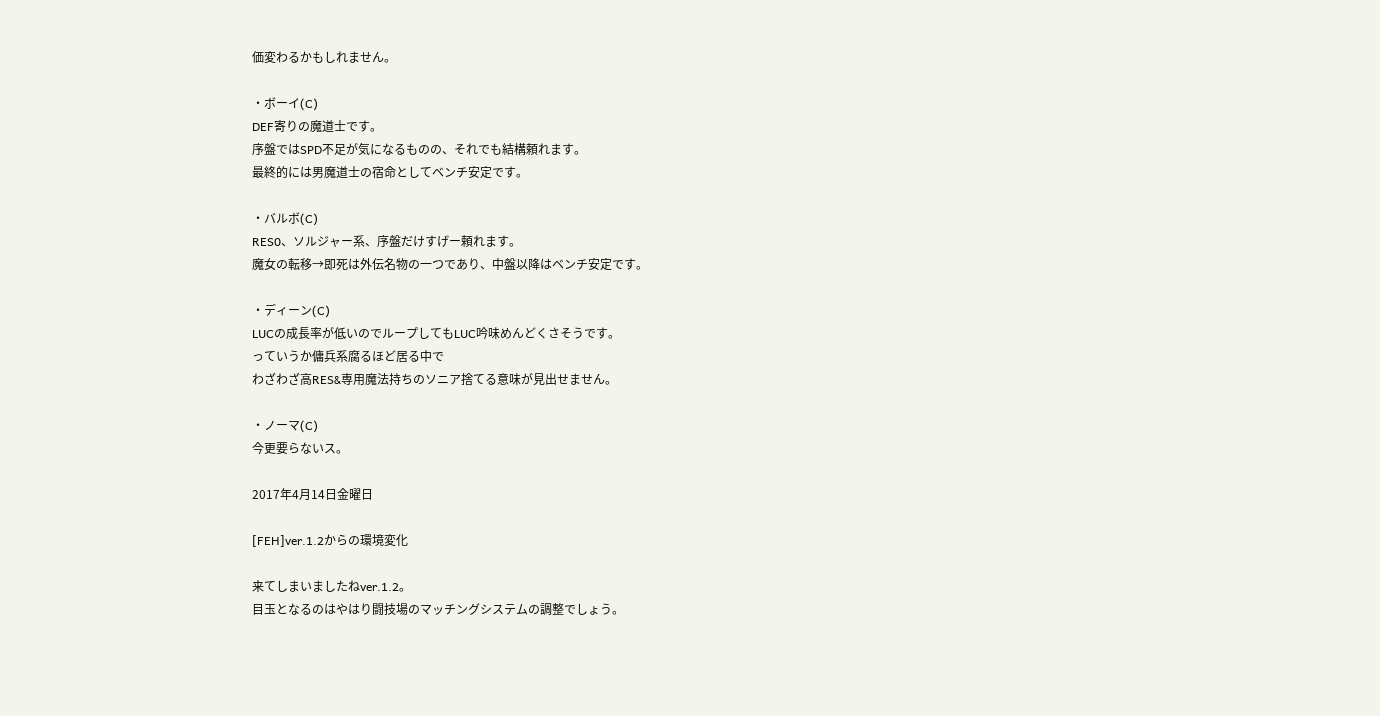価変わるかもしれません。

・ボーイ(C)
DEF寄りの魔道士です。
序盤ではSPD不足が気になるものの、それでも結構頼れます。
最終的には男魔道士の宿命としてベンチ安定です。

・バルボ(C)
RES0、ソルジャー系、序盤だけすげー頼れます。
魔女の転移→即死は外伝名物の一つであり、中盤以降はベンチ安定です。

・ディーン(C)
LUCの成長率が低いのでループしてもLUC吟味めんどくさそうです。
っていうか傭兵系腐るほど居る中で
わざわざ高RES&専用魔法持ちのソニア捨てる意味が見出せません。

・ノーマ(C)
今更要らないス。

2017年4月14日金曜日

[FEH]ver.1.2からの環境変化

来てしまいましたねver.1.2。
目玉となるのはやはり闘技場のマッチングシステムの調整でしょう。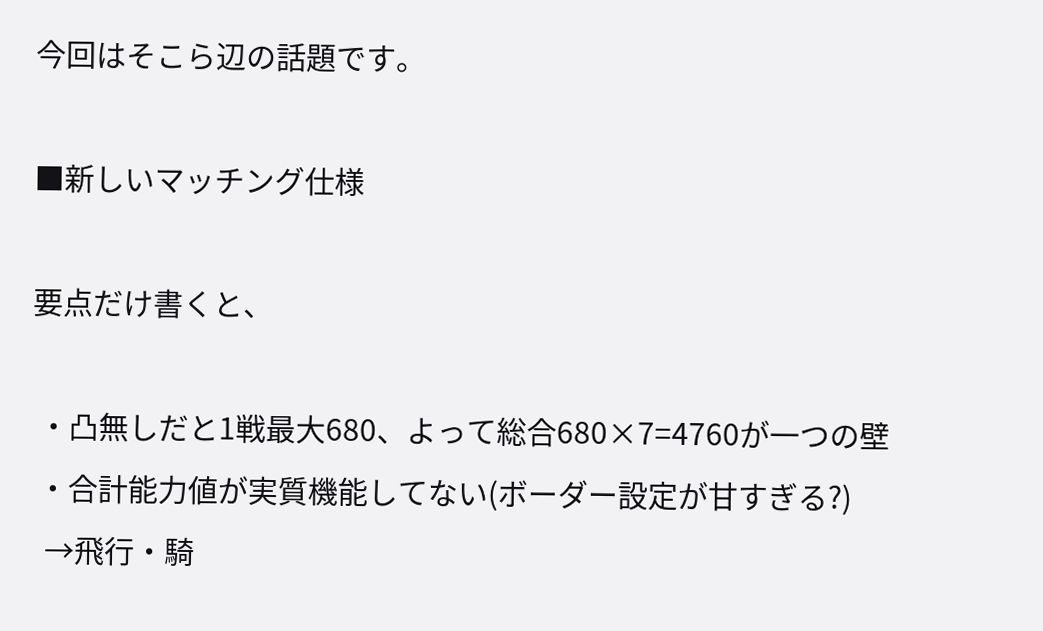今回はそこら辺の話題です。

■新しいマッチング仕様

要点だけ書くと、

 ・凸無しだと1戦最大680、よって総合680×7=4760が一つの壁
 ・合計能力値が実質機能してない(ボーダー設定が甘すぎる?)
  →飛行・騎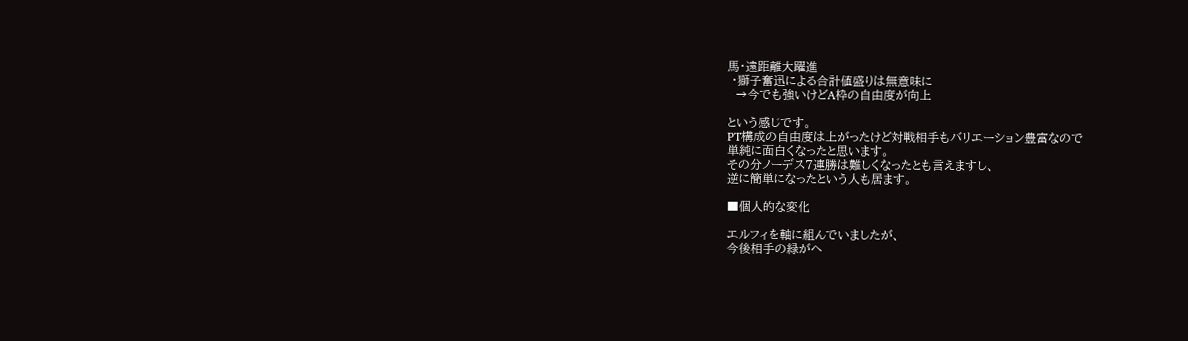馬・遠距離大躍進
 ・獅子奮迅による合計値盛りは無意味に
  →今でも強いけどA枠の自由度が向上

という感じです。
PT構成の自由度は上がったけど対戦相手もバリエーション豊富なので
単純に面白くなったと思います。
その分ノーデス7連勝は難しくなったとも言えますし、
逆に簡単になったという人も居ます。

■個人的な変化

エルフィを軸に組んでいましたが、
今後相手の緑がヘ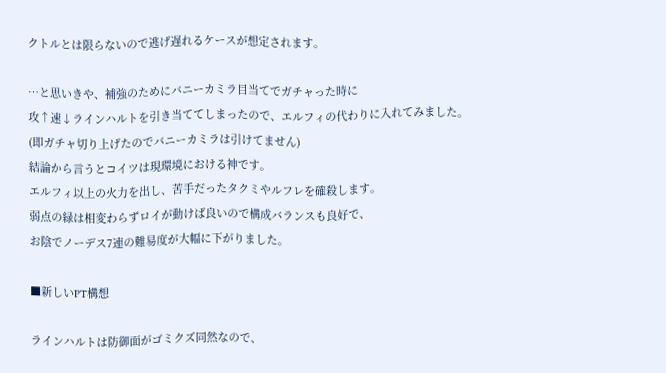クトルとは限らないので逃げ遅れるケースが想定されます。

…と思いきや、補強のためにバニーカミラ目当てでガチャった時に
攻↑速↓ラインハルトを引き当ててしまったので、エルフィの代わりに入れてみました。
(即ガチャ切り上げたのでバニーカミラは引けてません)
結論から言うとコイツは現環境における神です。
エルフィ以上の火力を出し、苦手だったタクミやルフレを確殺します。
弱点の緑は相変わらずロイが動けば良いので構成バランスも良好で、
お陰でノーデス7連の難易度が大幅に下がりました。

■新しいPT構想

ラインハルトは防御面がゴミクズ同然なので、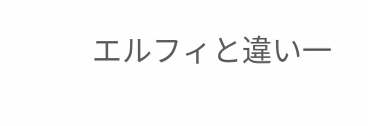エルフィと違い一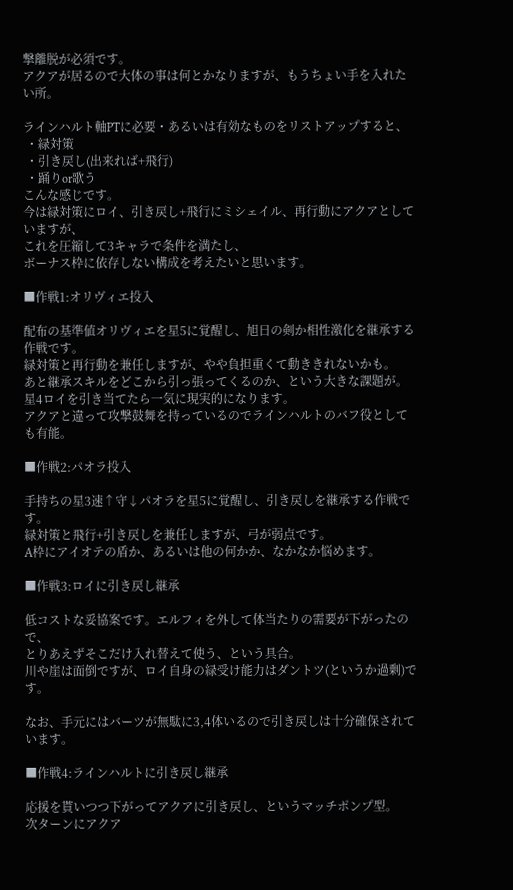撃離脱が必須です。
アクアが居るので大体の事は何とかなりますが、もうちょい手を入れたい所。

ラインハルト軸PTに必要・あるいは有効なものをリストアップすると、
 ・緑対策
 ・引き戻し(出来れば+飛行)
 ・踊りor歌う
こんな感じです。
今は緑対策にロイ、引き戻し+飛行にミシェイル、再行動にアクアとしていますが、
これを圧縮して3キャラで条件を満たし、
ボーナス枠に依存しない構成を考えたいと思います。

■作戦1:オリヴィエ投入

配布の基準値オリヴィエを星5に覚醒し、旭日の剣か相性激化を継承する作戦です。
緑対策と再行動を兼任しますが、やや負担重くて動ききれないかも。
あと継承スキルをどこから引っ張ってくるのか、という大きな課題が。
星4ロイを引き当てたら一気に現実的になります。
アクアと違って攻撃鼓舞を持っているのでラインハルトのバフ役としても有能。

■作戦2:パオラ投入

手持ちの星3速↑守↓パオラを星5に覚醒し、引き戻しを継承する作戦です。
緑対策と飛行+引き戻しを兼任しますが、弓が弱点です。
A枠にアイオテの盾か、あるいは他の何かか、なかなか悩めます。

■作戦3:ロイに引き戻し継承

低コストな妥協案です。エルフィを外して体当たりの需要が下がったので、
とりあえずそこだけ入れ替えて使う、という具合。
川や崖は面倒ですが、ロイ自身の緑受け能力はダントツ(というか過剰)です。

なお、手元にはバーツが無駄に3,4体いるので引き戻しは十分確保されています。

■作戦4:ラインハルトに引き戻し継承

応援を貰いつつ下がってアクアに引き戻し、というマッチポンプ型。
次ターンにアクア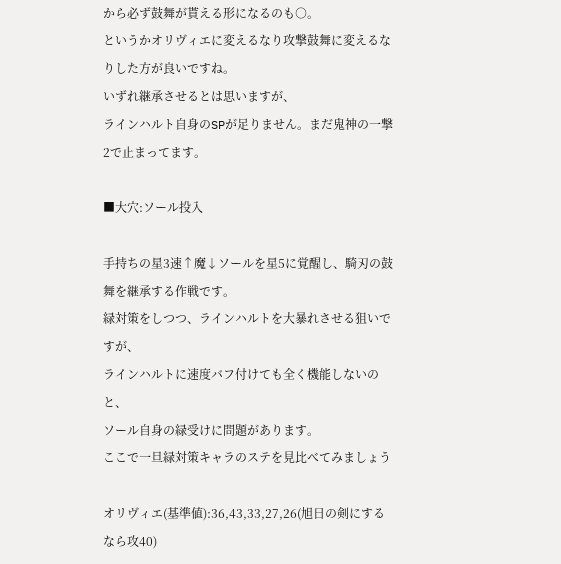から必ず鼓舞が貰える形になるのも○。
というかオリヴィエに変えるなり攻撃鼓舞に変えるなりした方が良いですね。
いずれ継承させるとは思いますが、
ラインハルト自身のSPが足りません。まだ鬼神の一撃2で止まってます。

■大穴:ソール投入

手持ちの星3速↑魔↓ソールを星5に覚醒し、騎刃の鼓舞を継承する作戦です。
緑対策をしつつ、ラインハルトを大暴れさせる狙いですが、
ラインハルトに速度バフ付けても全く機能しないのと、
ソール自身の緑受けに問題があります。
ここで一旦緑対策キャラのステを見比べてみましょう

オリヴィエ(基準値):36,43,33,27,26(旭日の剣にするなら攻40)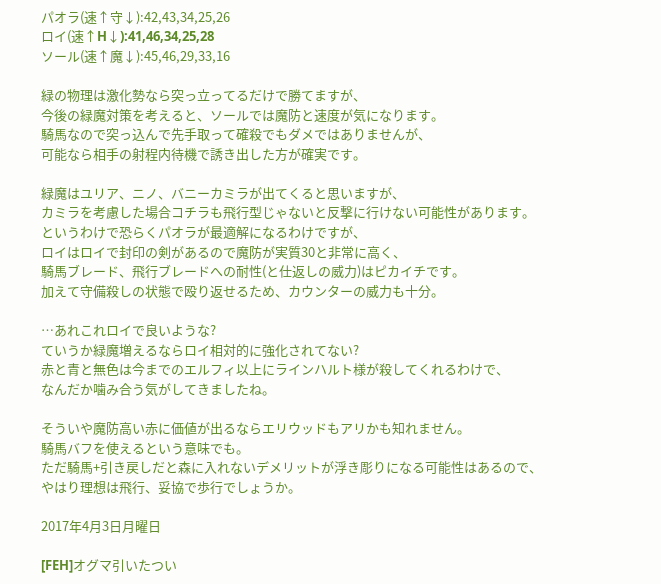パオラ(速↑守↓):42,43,34,25,26
ロイ(速↑H↓):41,46,34,25,28
ソール(速↑魔↓):45,46,29,33,16

緑の物理は激化勢なら突っ立ってるだけで勝てますが、
今後の緑魔対策を考えると、ソールでは魔防と速度が気になります。
騎馬なので突っ込んで先手取って確殺でもダメではありませんが、
可能なら相手の射程内待機で誘き出した方が確実です。

緑魔はユリア、ニノ、バニーカミラが出てくると思いますが、
カミラを考慮した場合コチラも飛行型じゃないと反撃に行けない可能性があります。
というわけで恐らくパオラが最適解になるわけですが、
ロイはロイで封印の剣があるので魔防が実質30と非常に高く、
騎馬ブレード、飛行ブレードへの耐性(と仕返しの威力)はピカイチです。
加えて守備殺しの状態で殴り返せるため、カウンターの威力も十分。

…あれこれロイで良いような?
ていうか緑魔増えるならロイ相対的に強化されてない?
赤と青と無色は今までのエルフィ以上にラインハルト様が殺してくれるわけで、
なんだか噛み合う気がしてきましたね。

そういや魔防高い赤に価値が出るならエリウッドもアリかも知れません。
騎馬バフを使えるという意味でも。
ただ騎馬+引き戻しだと森に入れないデメリットが浮き彫りになる可能性はあるので、
やはり理想は飛行、妥協で歩行でしょうか。

2017年4月3日月曜日

[FEH]オグマ引いたつい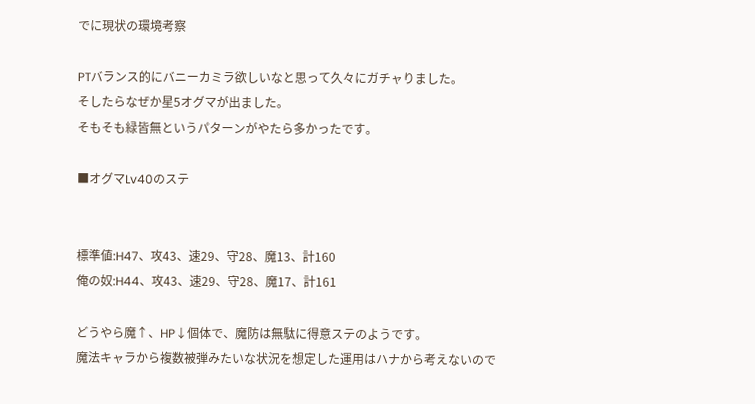でに現状の環境考察

PTバランス的にバニーカミラ欲しいなと思って久々にガチャりました。
そしたらなぜか星5オグマが出ました。
そもそも緑皆無というパターンがやたら多かったです。

■オグマLv40のステ


標準値:H47、攻43、速29、守28、魔13、計160
俺の奴:H44、攻43、速29、守28、魔17、計161

どうやら魔↑、HP↓個体で、魔防は無駄に得意ステのようです。
魔法キャラから複数被弾みたいな状況を想定した運用はハナから考えないので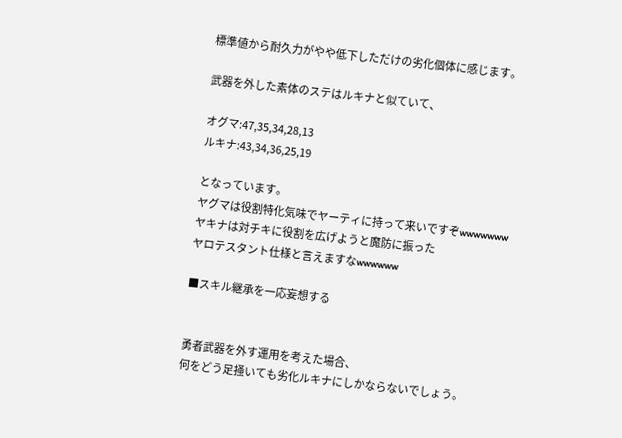標準値から耐久力がやや低下しただけの劣化個体に感じます。

武器を外した素体のステはルキナと似ていて、

オグマ:47,35,34,28,13
ルキナ:43,34,36,25,19

となっています。
ヤグマは役割特化気味でヤーティに持って来いですぞwwwwwww
ヤキナは対チキに役割を広げようと魔防に振った
ヤロテスタント仕様と言えますなwwwwww

■スキル継承を一応妄想する


勇者武器を外す運用を考えた場合、
何をどう足掻いても劣化ルキナにしかならないでしょう。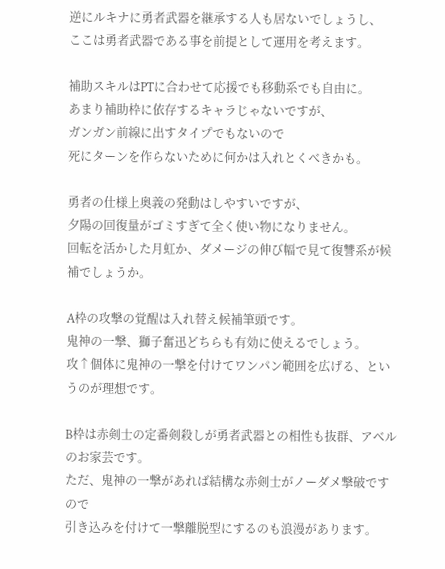逆にルキナに勇者武器を継承する人も居ないでしょうし、
ここは勇者武器である事を前提として運用を考えます。

補助スキルはPTに合わせて応援でも移動系でも自由に。
あまり補助枠に依存するキャラじゃないですが、
ガンガン前線に出すタイプでもないので
死にターンを作らないために何かは入れとくべきかも。

勇者の仕様上奥義の発動はしやすいですが、
夕陽の回復量がゴミすぎて全く使い物になりません。
回転を活かした月虹か、ダメージの伸び幅で見て復讐系が候補でしょうか。

A枠の攻撃の覚醒は入れ替え候補筆頭です。
鬼神の一撃、獅子奮迅どちらも有効に使えるでしょう。
攻↑個体に鬼神の一撃を付けてワンパン範囲を広げる、というのが理想です。

B枠は赤剣士の定番剣殺しが勇者武器との相性も抜群、アベルのお家芸です。
ただ、鬼神の一撃があれば結構な赤剣士がノーダメ撃破ですので
引き込みを付けて一撃離脱型にするのも浪漫があります。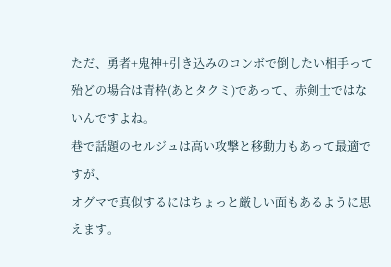ただ、勇者+鬼神+引き込みのコンボで倒したい相手って
殆どの場合は青枠(あとタクミ)であって、赤剣士ではないんですよね。
巷で話題のセルジュは高い攻撃と移動力もあって最適ですが、
オグマで真似するにはちょっと厳しい面もあるように思えます。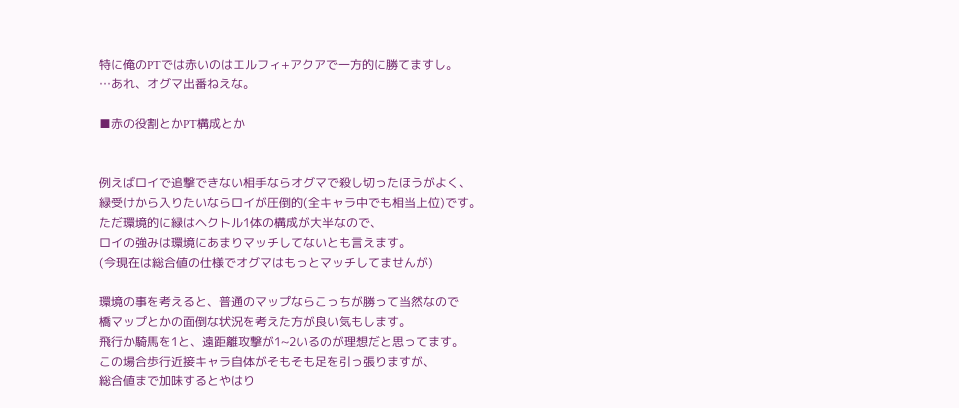特に俺のPTでは赤いのはエルフィ+アクアで一方的に勝てますし。
…あれ、オグマ出番ねえな。

■赤の役割とかPT構成とか


例えばロイで追撃できない相手ならオグマで殺し切ったほうがよく、
緑受けから入りたいならロイが圧倒的(全キャラ中でも相当上位)です。
ただ環境的に緑はヘクトル1体の構成が大半なので、
ロイの強みは環境にあまりマッチしてないとも言えます。
(今現在は総合値の仕様でオグマはもっとマッチしてませんが)

環境の事を考えると、普通のマップならこっちが勝って当然なので
橋マップとかの面倒な状況を考えた方が良い気もします。
飛行か騎馬を1と、遠距離攻撃が1~2いるのが理想だと思ってます。
この場合歩行近接キャラ自体がそもそも足を引っ張りますが、
総合値まで加味するとやはり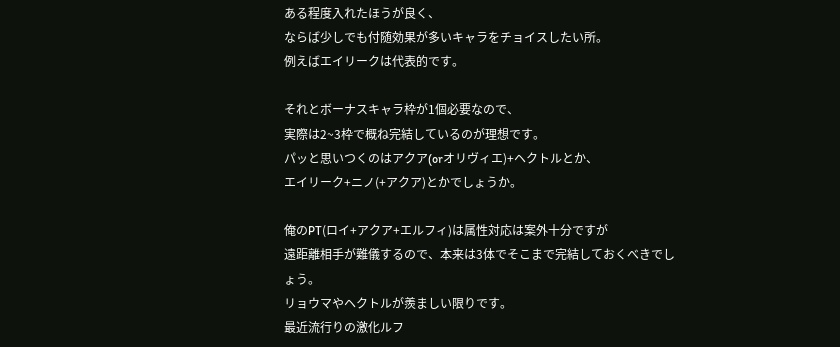ある程度入れたほうが良く、
ならば少しでも付随効果が多いキャラをチョイスしたい所。
例えばエイリークは代表的です。

それとボーナスキャラ枠が1個必要なので、
実際は2~3枠で概ね完結しているのが理想です。
パッと思いつくのはアクア(orオリヴィエ)+ヘクトルとか、
エイリーク+ニノ(+アクア)とかでしょうか。

俺のPT(ロイ+アクア+エルフィ)は属性対応は案外十分ですが
遠距離相手が難儀するので、本来は3体でそこまで完結しておくべきでしょう。
リョウマやヘクトルが羨ましい限りです。
最近流行りの激化ルフ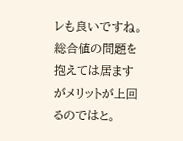レも良いですね。
総合値の問題を抱えては居ますがメリットが上回るのではと。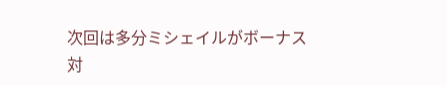次回は多分ミシェイルがボーナス対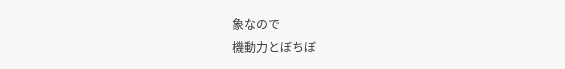象なので
機動力とぼちぼ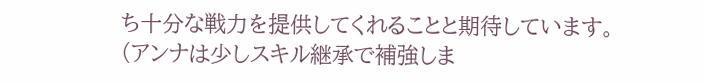ち十分な戦力を提供してくれることと期待しています。
(アンナは少しスキル継承で補強しま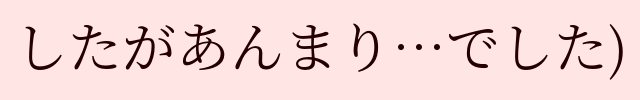したがあんまり…でした)